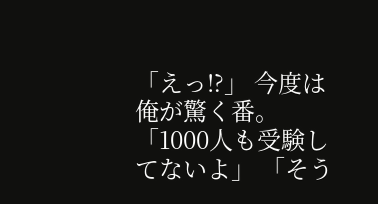「えっ⁉」 今度は俺が驚く番。 「1000人も受験してないよ」 「そう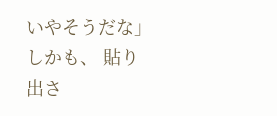いやそうだな」 しかも、 貼り出さ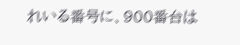れいる番号に、900番台は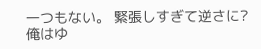一つもない。 緊張しすぎて逆さに? 俺はゆ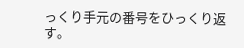っくり手元の番号をひっくり返す。